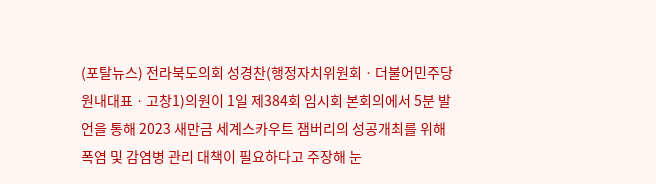(포탈뉴스) 전라북도의회 성경찬(행정자치위원회ㆍ더불어민주당 원내대표ㆍ고창1)의원이 1일 제384회 임시회 본회의에서 5분 발언을 통해 2023 새만금 세계스카우트 잼버리의 성공개최를 위해 폭염 및 감염병 관리 대책이 필요하다고 주장해 눈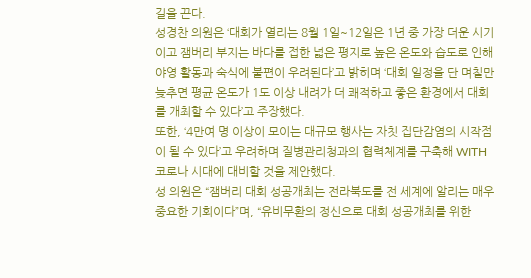길을 끈다.
성경찬 의원은 ‘대회가 열리는 8월 1일~12일은 1년 중 가장 더운 시기이고 잼버리 부지는 바다를 접한 넓은 평지로 높은 온도와 습도로 인해 야영 활동과 숙식에 불편이 우려된다’고 밝히며 ‘대회 일정을 단 며칠만 늦추면 평균 온도가 1도 이상 내려가 더 쾌적하고 좋은 환경에서 대회를 개최할 수 있다’고 주장했다.
또한, ‘4만여 명 이상이 모이는 대규모 행사는 자칫 집단감염의 시작점이 될 수 있다’고 우려하며 질병관리청과의 협력체계를 구축해 WITH코로나 시대에 대비할 것을 제안했다.
성 의원은 “잼버리 대회 성공개최는 전라북도를 전 세계에 알리는 매우 중요한 기회이다”며, “유비무환의 정신으로 대회 성공개최를 위한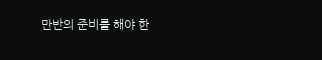만반의 준비를 해야 한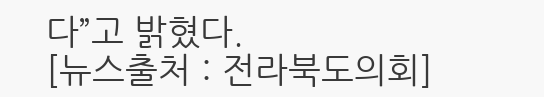다”고 밝혔다.
[뉴스출처 : 전라북도의회]